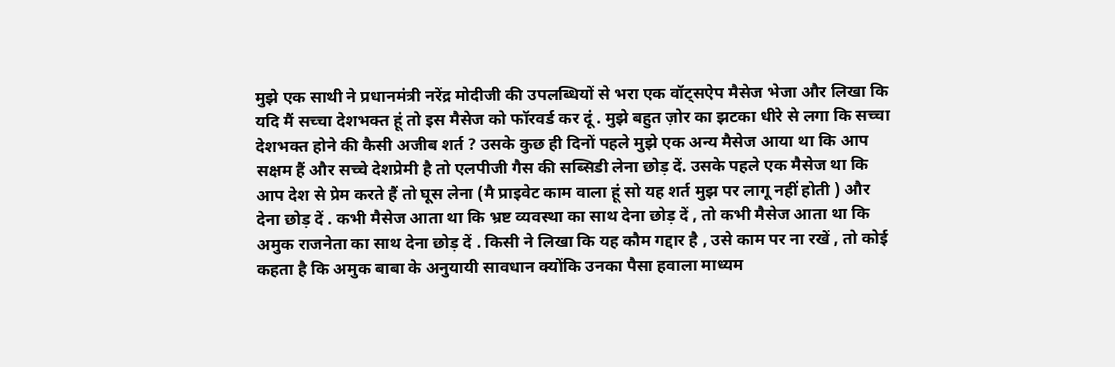मुझे एक साथी ने प्रधानमंत्री नरेंद्र मोदीजी की उपलब्धियों से भरा एक वॉट्सऐप मैसेज भेजा और लिखा कि यदि मैं सच्चा देशभक्त हूं तो इस मैसेज को फॉरवर्ड कर दूं . मुझे बहुत ज़ोर का झटका धीरे से लगा कि सच्चा देशभक्त होने की कैसी अजीब शर्त ? उसके कुछ ही दिनों पहले मुझे एक अन्य मैसेज आया था कि आप सक्षम हैं और सच्चे देशप्रेमी है तो एलपीजी गैस की सब्सिडी लेना छोड़ दें. उसके पहले एक मैसेज था कि आप देश से प्रेम करते हैं तो घूस लेना (मै प्राइवेट काम वाला हूं सो यह शर्त मुझ पर लागू नहीं होती ) और देना छोड़ दें . कभी मैसेज आता था कि भ्रष्ट व्यवस्था का साथ देना छोड़ दें , तो कभी मैसेज आता था कि अमुक राजनेता का साथ देना छोड़ दें . किसी ने लिखा कि यह कौम गद्दार है , उसे काम पर ना रखें , तो कोई कहता है कि अमुक बाबा के अनुयायी सावधान क्योंकि उनका पैसा हवाला माध्यम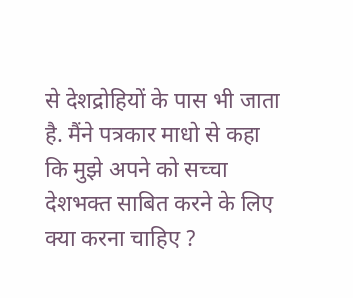से देशद्रोहियों के पास भी जाता है. मैंने पत्रकार माधो से कहा कि मुझे अपने को सच्चा देशभक्त साबित करने के लिए क्या करना चाहिए ?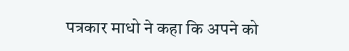पत्रकार माधो ने कहा कि अपने को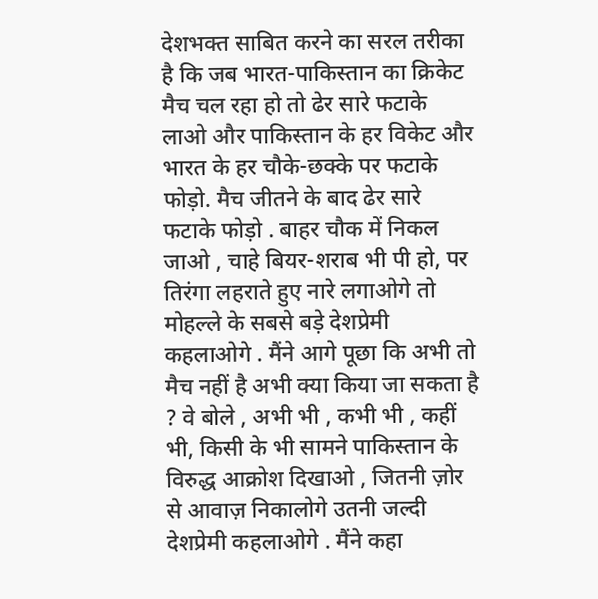देशभक्त साबित करने का सरल तरीका है कि जब भारत-पाकिस्तान का क्रिकेट मैच चल रहा हो तो ढेर सारे फटाके लाओ और पाकिस्तान के हर विकेट और भारत के हर चौके-छक्के पर फटाके फोड़ो. मैच जीतने के बाद ढेर सारे फटाके फोड़ो . बाहर चौक में निकल जाओ , चाहे बियर-शराब भी पी हो, पर तिरंगा लहराते हुए नारे लगाओगे तो मोहल्ले के सबसे बड़े देशप्रेमी कहलाओगे . मैंने आगे पूछा कि अभी तो मैच नहीं है अभी क्या किया जा सकता है ? वे बोले , अभी भी , कभी भी , कहीं भी, किसी के भी सामने पाकिस्तान के विरुद्ध आक्रोश दिखाओ , जितनी ज़ोर से आवाज़ निकालोगे उतनी जल्दी देशप्रेमी कहलाओगे . मैंने कहा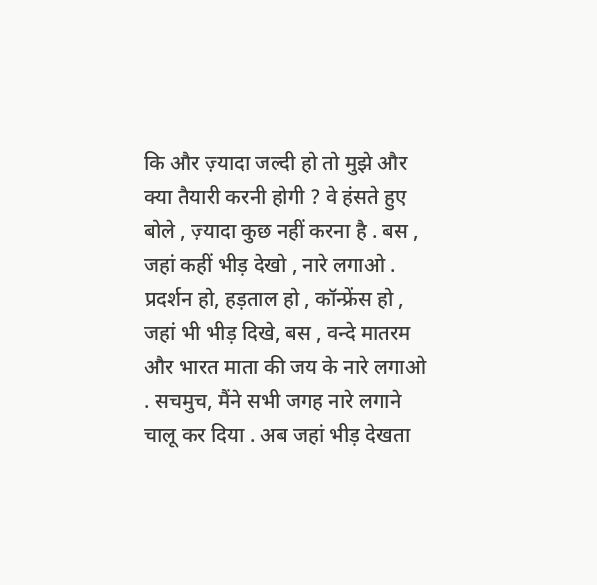कि और ज़्यादा जल्दी हो तो मुझे और क्या तैयारी करनी होगी ? वे हंसते हुए बोले , ज़्यादा कुछ नहीं करना है . बस , जहां कहीं भीड़ देखो , नारे लगाओ . प्रदर्शन हो, हड़ताल हो , कॉन्फ्रेंस हो , जहां भी भीड़ दिखे, बस , वन्दे मातरम और भारत माता की जय के नारे लगाओ . सचमुच, मैंने सभी जगह नारे लगाने चालू कर दिया . अब जहां भीड़ देखता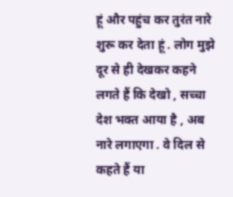हूं और पहुंच कर तुरंत नारे शुरू कर देता हूं . लोग मुझे दूर से ही देखकर कहने लगते हैं कि देखो , सच्चा देश भक्त आया है , अब नारे लगाएगा . वे दिल से कहते हैं या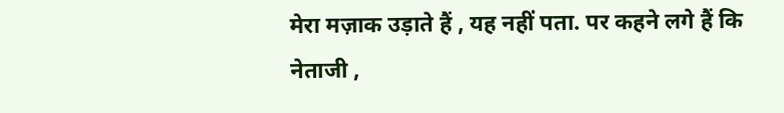मेरा मज़ाक उड़ाते हैं , यह नहीं पता. पर कहने लगे हैं कि नेताजी ,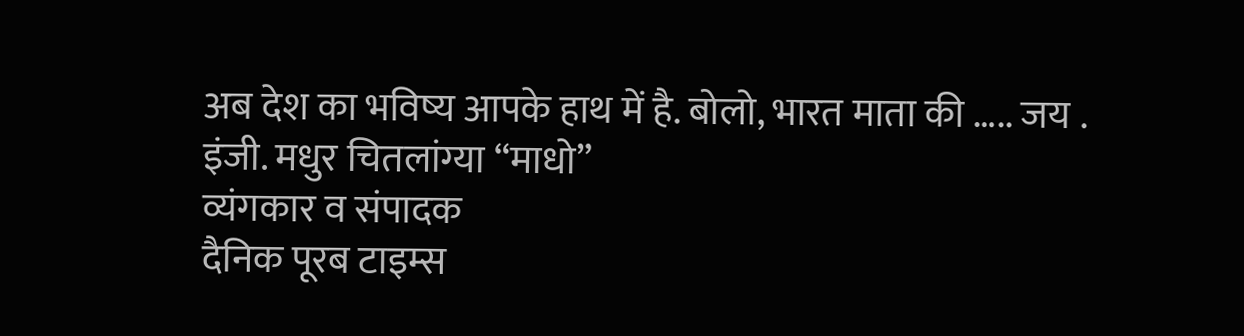अब देश का भविष्य आपके हाथ में है. बोलो, भारत माता की ….. जय .
इंजी. मधुर चितलांग्या “माधो”
व्यंगकार व संपादक
दैनिक पूरब टाइम्स